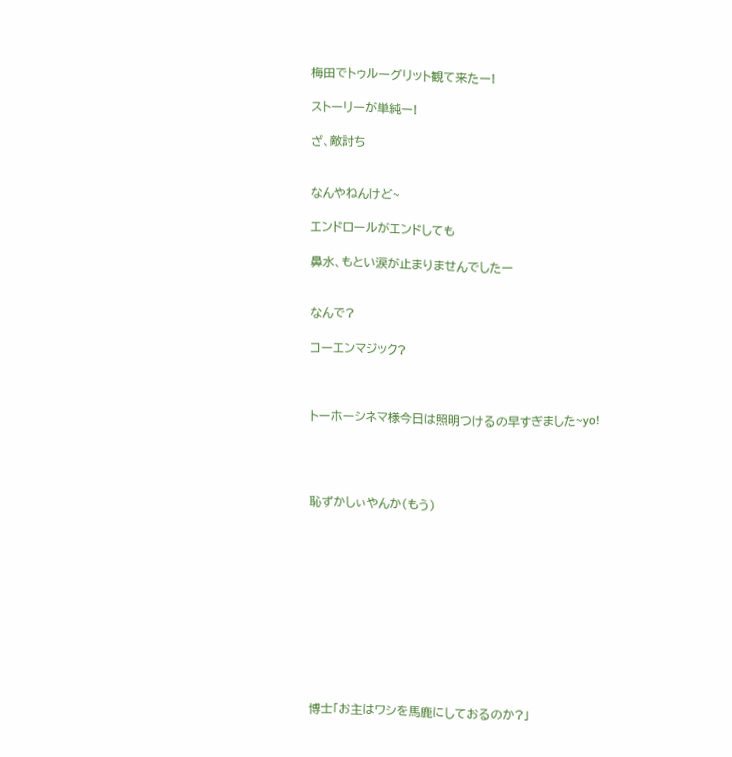梅田でトゥルーグリット観て来たー!

ストーリーが単純ー!

ざ、敵討ち


なんやねんけど~

エンドロールがエンドしても

鼻水、もとい涙が止まりませんでしたー


なんで?

コーエンマジック?



トーホーシネマ様今日は照明つけるの早すぎました~yo!




恥ずかしぃやんか(もう)











博士「お主はワシを馬鹿にしておるのか?」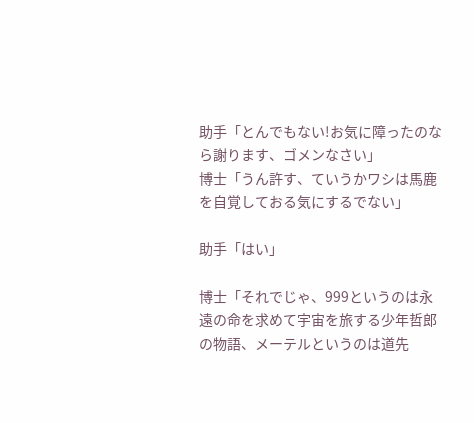助手「とんでもない!お気に障ったのなら謝ります、ゴメンなさい」
博士「うん許す、ていうかワシは馬鹿を自覚しておる気にするでない」

助手「はい」

博士「それでじゃ、999というのは永遠の命を求めて宇宙を旅する少年哲郎の物語、メーテルというのは道先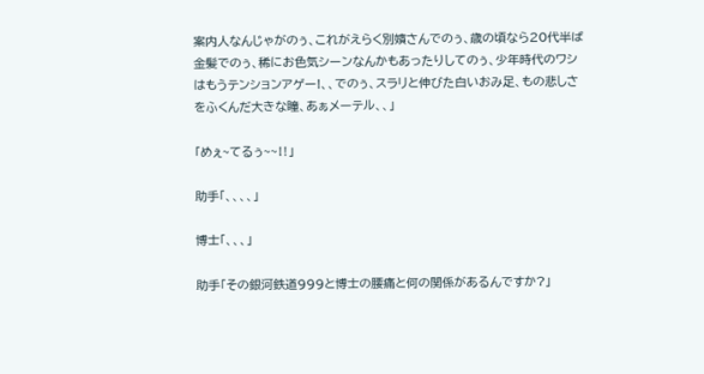案内人なんじゃがのぅ、これがえらく別嬪さんでのぅ、歳の頃なら20代半ば金髪でのぅ、稀にお色気シーンなんかもあったりしてのぅ、少年時代のワシはもうテンションアゲー!、、でのぅ、スラリと伸びた白いおみ足、もの悲しさをふくんだ大きな瞳、あぁメーテル、、」

「めぇ~てるぅ~~‼」

助手「、、、、」

博士「、、、」

助手「その銀河鉄道999と博士の腰痛と何の関係があるんですか?」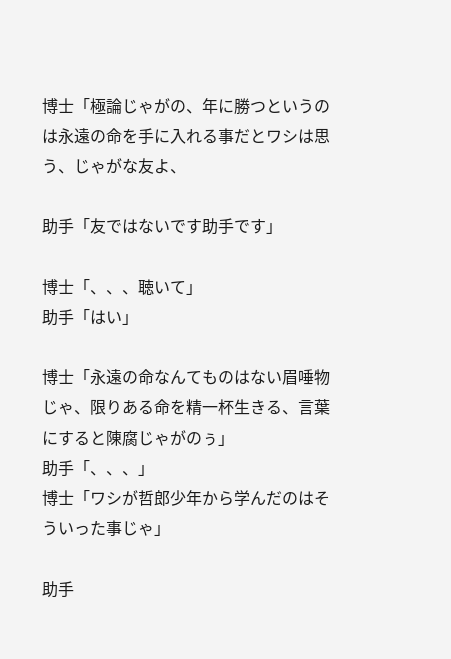博士「極論じゃがの、年に勝つというのは永遠の命を手に入れる事だとワシは思う、じゃがな友よ、

助手「友ではないです助手です」

博士「、、、聴いて」
助手「はい」

博士「永遠の命なんてものはない眉唾物じゃ、限りある命を精一杯生きる、言葉にすると陳腐じゃがのぅ」
助手「、、、」
博士「ワシが哲郎少年から学んだのはそういった事じゃ」

助手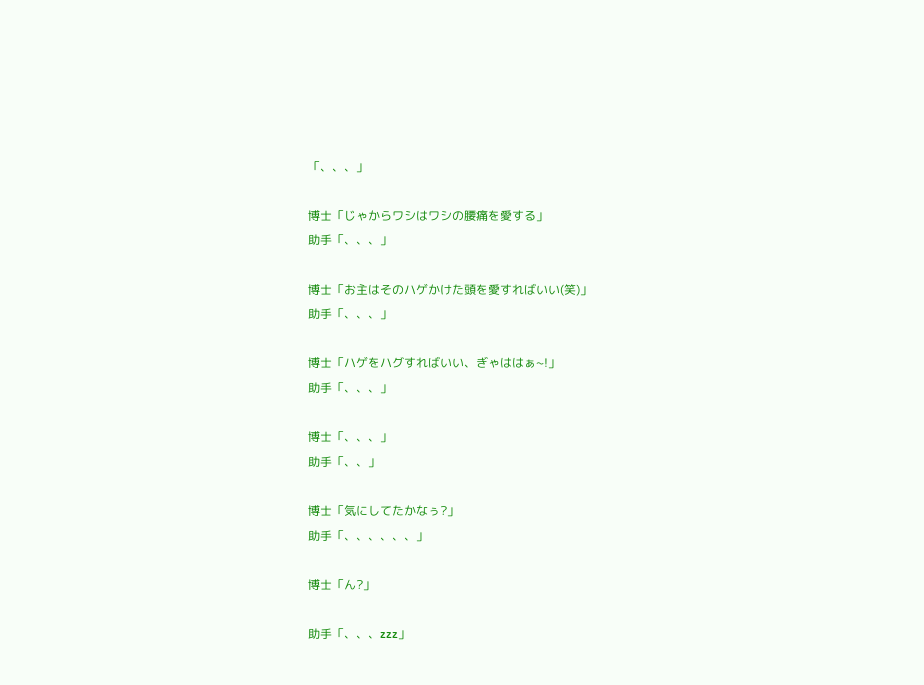「、、、」

博士「じゃからワシはワシの腰痛を愛する」
助手「、、、」

博士「お主はそのハゲかけた頭を愛すればいい(笑)」
助手「、、、」

博士「ハゲをハグすればいい、ぎゃははぁ~!」
助手「、、、」

博士「、、、」
助手「、、」

博士「気にしてたかなぅ?」
助手「、、、、、、」

博士「ん?」

助手「、、、zzz」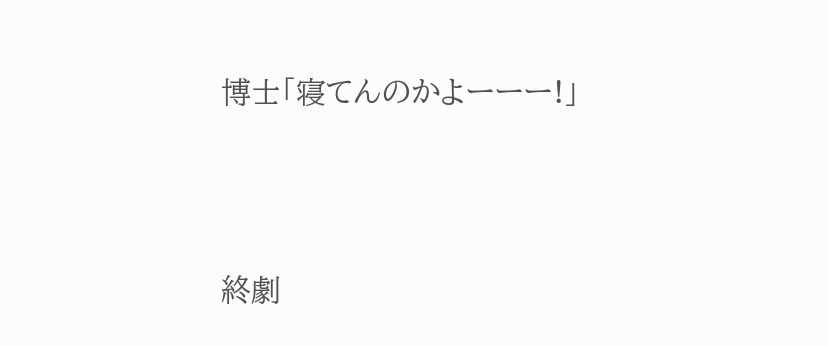博士「寝てんのかよーーー!」





終劇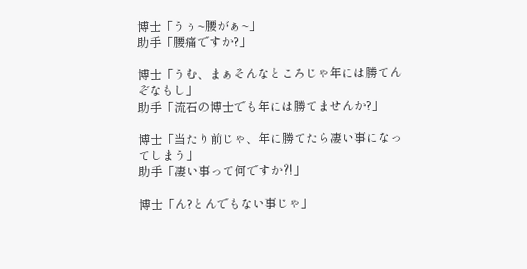博士「うぅ~腰がぁ~」
助手「腰痛ですか?」

博士「うむ、まぁそんなところじゃ年には勝てんぞなもし」
助手「流石の博士でも年には勝てませんか?」

博士「当たり前じゃ、年に勝てたら凄い事になってしまう」
助手「凄い事って何ですか⁈」

博士「ん?とんでもない事じゃ」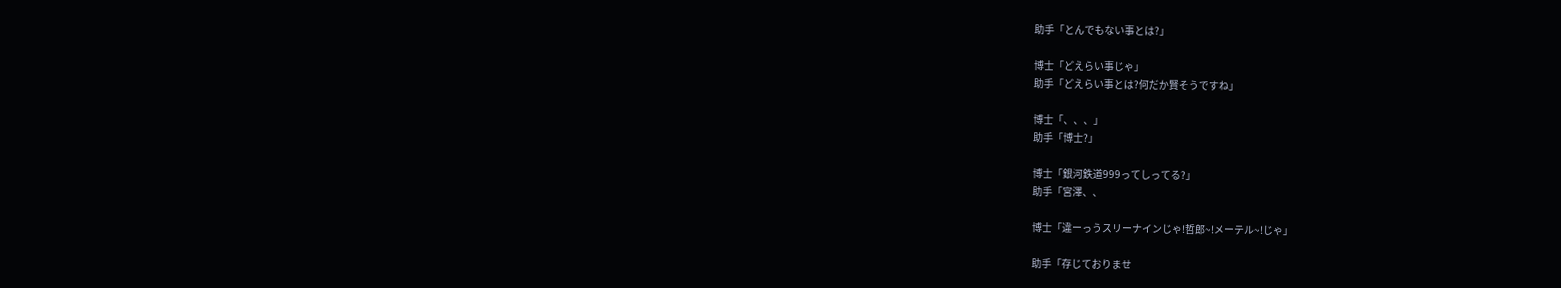助手「とんでもない事とは?」

博士「どえらい事じゃ」
助手「どえらい事とは?何だか賢そうですね」

博士「、、、」
助手「博士?」

博士「銀河鉄道999ってしってる?」
助手「宮澤、、

博士「違ーっうスリーナインじゃ!哲郎~!メーテル~!じゃ」

助手「存じておりませ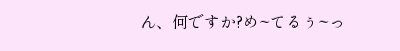ん、何ですか?め~てるぅ~っ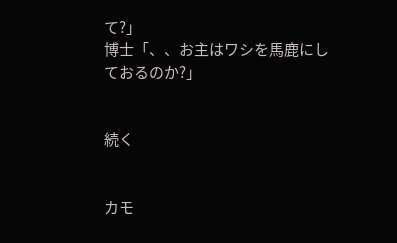て?」
博士「、、お主はワシを馬鹿にしておるのか?」


続く


カモ